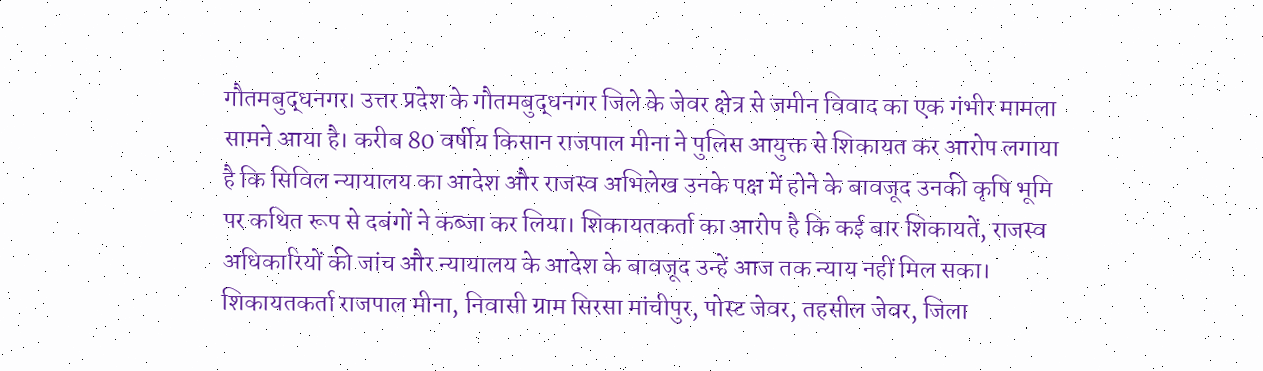गौतमबुद्धनगर। उत्तर प्रदेश के गौतमबुद्धनगर जिले के जेवर क्षेत्र से जमीन विवाद का एक गंभीर मामला सामने आया है। करीब 80 वर्षीय किसान राजपाल मीना ने पुलिस आयुक्त से शिकायत कर आरोप लगाया है कि सिविल न्यायालय का आदेश और राजस्व अभिलेख उनके पक्ष में होने के बावजूद उनकी कृषि भूमि पर कथित रूप से दबंगों ने कब्जा कर लिया। शिकायतकर्ता का आरोप है कि कई बार शिकायतें, राजस्व अधिकारियों की जांच और न्यायालय के आदेश के बावजूद उन्हें आज तक न्याय नहीं मिल सका।
शिकायतकर्ता राजपाल मीना, निवासी ग्राम सिरसा मांचीपुर, पोस्ट जेवर, तहसील जेवर, जिला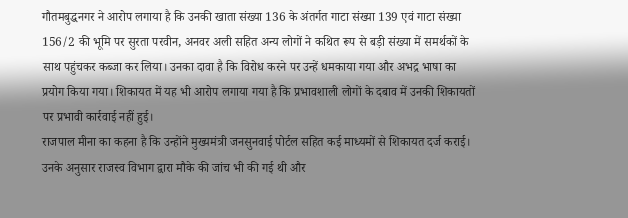गौतमबुद्धनगर ने आरोप लगाया है कि उनकी खाता संख्या 136 के अंतर्गत गाटा संख्या 139 एवं गाटा संख्या 156/2 की भूमि पर सुरता परवीन, अनवर अली सहित अन्य लोगों ने कथित रूप से बड़ी संख्या में समर्थकों के साथ पहुंचकर कब्जा कर लिया। उनका दावा है कि विरोध करने पर उन्हें धमकाया गया और अभद्र भाषा का प्रयोग किया गया। शिकायत में यह भी आरोप लगाया गया है कि प्रभावशाली लोगों के दबाव में उनकी शिकायतों पर प्रभावी कार्रवाई नहीं हुई।
राजपाल मीना का कहना है कि उन्होंने मुख्यमंत्री जनसुनवाई पोर्टल सहित कई माध्यमों से शिकायत दर्ज कराई। उनके अनुसार राजस्व विभाग द्वारा मौके की जांच भी की गई थी और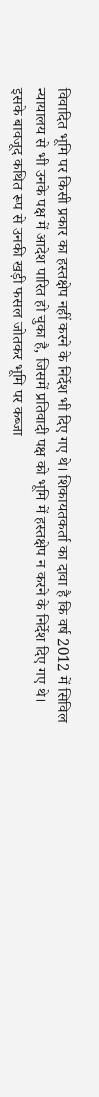विवादित भूमि पर किसी प्रकार का हस्तक्षेप नहीं करने के निर्देश भी दिए गए थे। शिकायतकर्ता का दावा है कि वर्ष 2012 में सिविल न्यायालय से भी उनके पक्ष में आदेश पारित हो चुका है, जिसमें प्रतिवादी पक्ष को भूमि में हस्तक्षेप न करने के निर्देश दिए गए थे। इसके बावजूद कथित रूप से उनकी खड़ी फसल जोतकर भूमि पर कब्जा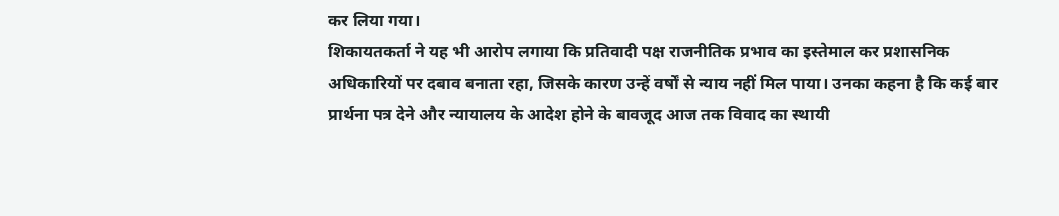कर लिया गया।
शिकायतकर्ता ने यह भी आरोप लगाया कि प्रतिवादी पक्ष राजनीतिक प्रभाव का इस्तेमाल कर प्रशासनिक अधिकारियों पर दबाव बनाता रहा, जिसके कारण उन्हें वर्षों से न्याय नहीं मिल पाया। उनका कहना है कि कई बार प्रार्थना पत्र देने और न्यायालय के आदेश होने के बावजूद आज तक विवाद का स्थायी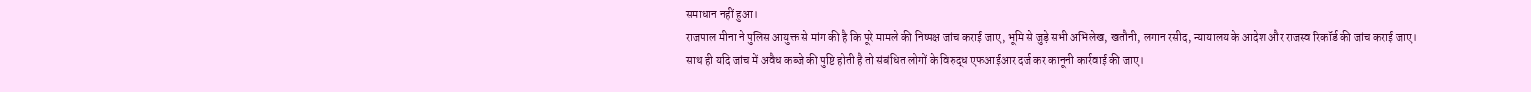समाधान नहीं हुआ।
राजपाल मीना ने पुलिस आयुक्त से मांग की है कि पूरे मामले की निष्पक्ष जांच कराई जाए, भूमि से जुड़े सभी अभिलेख, खतौनी, लगान रसीद, न्यायालय के आदेश और राजस्व रिकॉर्ड की जांच कराई जाए। साथ ही यदि जांच में अवैध कब्जे की पुष्टि होती है तो संबंधित लोगों के विरुद्ध एफआईआर दर्ज कर कानूनी कार्रवाई की जाए।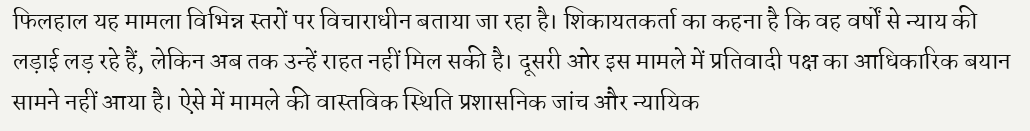फिलहाल यह मामला विभिन्न स्तरों पर विचाराधीन बताया जा रहा है। शिकायतकर्ता का कहना है कि वह वर्षों से न्याय की लड़ाई लड़ रहे हैं, लेकिन अब तक उन्हें राहत नहीं मिल सकी है। दूसरी ओर इस मामले में प्रतिवादी पक्ष का आधिकारिक बयान सामने नहीं आया है। ऐसे में मामले की वास्तविक स्थिति प्रशासनिक जांच और न्यायिक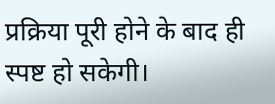प्रक्रिया पूरी होने के बाद ही स्पष्ट हो सकेगी।